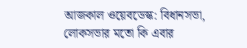আজকাল ওয়েবডেস্ক: বিধানসভা, লোকসভার মতো কি এবার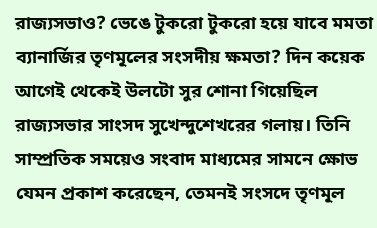রাজ্যসভাও? ভেঙে টুকরো টুকরো হয়ে যাবে মমতা ব্যানার্জির তৃণমূলের সংসদীয় ক্ষমতা? দিন কয়েক আগেই থেকেই উলটো সুর শোনা গিয়েছিল রাজ্যসভার সাংসদ সুখেন্দুশেখরের গলায়। তিনি সাম্প্রতিক সময়েও সংবাদ মাধ্যমের সামনে ক্ষোভ যেমন প্রকাশ করেছেন, তেমনই সংসদে তৃণমূল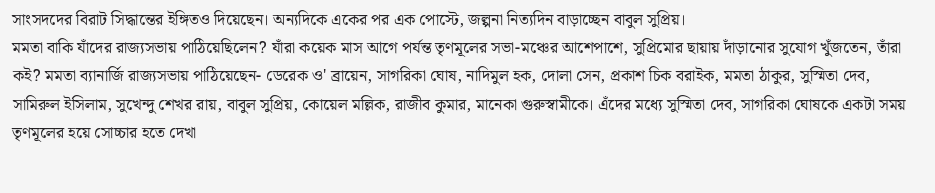সাংসদদের বিরাট সিদ্ধান্তের ইঙ্গিতও দিয়েছেন। অন্যদিকে একের পর এক পোস্টে, জল্পনা নিত্যদিন বাড়াচ্ছেন বাবুল সুপ্রিয়।
মমতা বাকি যাঁদের রাজ্যসভায় পাঠিয়েছিলেন? যাঁরা কয়েক মাস আগে পর্যন্ত তৃণমূলের সভা-মঞ্চের আশেপাশে, সুপ্রিমোর ছায়ায় দাঁড়ানোর সুযোগ খুঁজতেন, তাঁরা কই? মমতা ব্যানার্জি রাজ্যসভায় পাঠিয়েছেন- ডেরেক ও' ব্রায়েন, সাগরিকা ঘোষ, নাদিমুল হক, দোলা সেন, প্রকাশ চিক বরাইক, মমতা ঠাকুর, সুস্মিতা দেব, সামিরুল ইসিলাম, সুখেন্দু শেখর রায়, বাবুল সুপ্রিয়, কোয়েল মল্লিক, রাজীব কুমার, মানেকা গুরুস্বামীকে। এঁদের মধ্যে সুস্মিতা দেব, সাগরিকা ঘোষকে একটা সময় তৃণমূলের হয়ে সোচ্চার হতে দেখা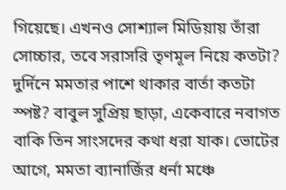গিয়েছে। এখনও সোশ্যাল মিডিয়ায় তাঁরা সোচ্চার, তবে সরাসরি তৃণমূল নিয়ে কতটা? দুর্দিনে মমতার পাশে থাকার বার্তা কতটা স্পষ্ট? বাবুল সুপ্রিয় ছাড়া, একেবারে নবাগত বাকি তিন সাংসদের কথা ধরা যাক। ভোটের আগে, মমতা ব্যানার্জির ধর্না মঞ্চে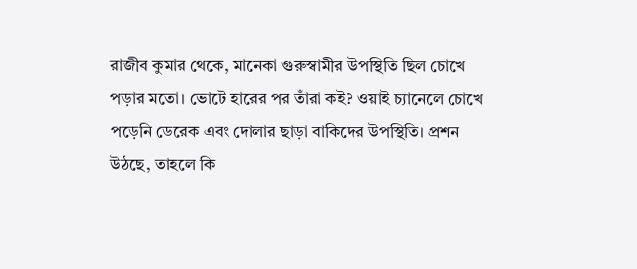রাজীব কুমার থেকে, মানেকা গুরুস্বামীর উপস্থিতি ছিল চোখে পড়ার মতো। ভোটে হারের পর তাঁরা কই? ওয়াই চ্যানেলে চোখে পড়েনি ডেরেক এবং দোলার ছাড়া বাকিদের উপস্থিতি। প্রশন উঠছে, তাহলে কি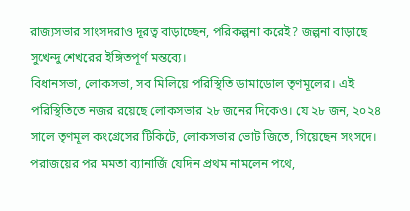রাজ্যসভার সাংসদরাও দূরত্ব বাড়াচ্ছেন, পরিকল্পনা করেই? জল্পনা বাড়াছে সুখেন্দু শেখরের ইঙ্গিতপূর্ণ মন্তব্যে।
বিধানসভা, লোকসভা, সব মিলিয়ে পরিস্থিতি ডামাডোল তৃণমূলের। এই পরিস্থিতিতে নজর রয়েছে লোকসভার ২৮ জনের দিকেও। যে ২৮ জন, ২০২৪ সালে তৃণমূল কংগ্রেসের টিকিটে, লোকসভার ভোট জিতে, গিয়েছেন সংসদে।
পরাজয়ের পর মমতা ব্যানার্জি যেদিন প্রথম নামলেন পথে,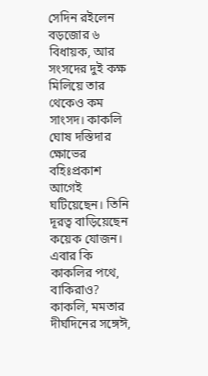সেদিন রইলেন বড়জোর ৬ বিধায়ক, আর সংসদের দুই কক্ষ মিলিয়ে তার থেকেও কম সাংসদ। কাকলি ঘোষ দস্তিদার ক্ষোভের বহিঃপ্রকাশ আগেই ঘটিয়েছেন। তিনি দূরত্ব বাড়িয়েছেন কয়েক যোজন। এবার কি কাকলির পথে, বাকিরাও? কাকলি, মমতার দীর্ঘদিনের সঙ্গেঈ,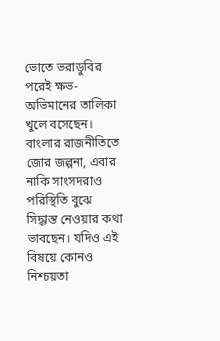ভোতে ভরাডুবির পরেই ক্ষভ-অভিমানের তালিকা খুলে বসেছেন। বাংলার রাজনীতিতে জোর জল্পনা, এবার নাকি সাংসদরাও পরিস্থিতি বুঝে সিদ্ধান্ত নেওয়ার কথা ভাবছেন। যদিও এই বিষয়ে কোনও নিশ্চয়তা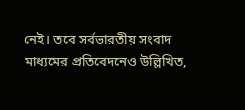নেই। তবে সর্বভারতীয় সংবাদ মাধ্যমের প্রতিবেদনেও উল্লিখিত,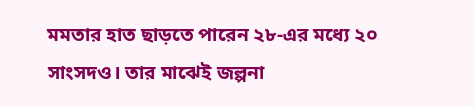মমতার হাত ছাড়তে পারেন ২৮-এর মধ্যে ২০ সাংসদও। তার মাঝেই জল্পনা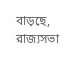বাড়ছে, রাজ্যসভা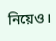নিয়েও।